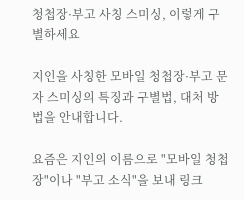청첩장·부고 사칭 스미싱, 이렇게 구별하세요

지인을 사칭한 모바일 청첩장·부고 문자 스미싱의 특징과 구별법, 대처 방법을 안내합니다.

요즘은 지인의 이름으로 "모바일 청첩장"이나 "부고 소식"을 보내 링크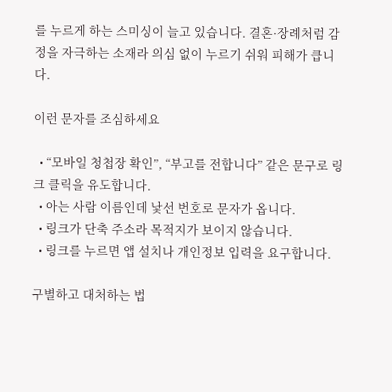를 누르게 하는 스미싱이 늘고 있습니다. 결혼·장례처럼 감정을 자극하는 소재라 의심 없이 누르기 쉬워 피해가 큽니다.

이런 문자를 조심하세요

  • “모바일 청첩장 확인”, “부고를 전합니다” 같은 문구로 링크 클릭을 유도합니다.
  • 아는 사람 이름인데 낯선 번호로 문자가 옵니다.
  • 링크가 단축 주소라 목적지가 보이지 않습니다.
  • 링크를 누르면 앱 설치나 개인정보 입력을 요구합니다.

구별하고 대처하는 법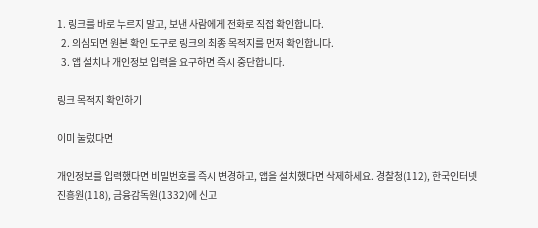1. 링크를 바로 누르지 말고, 보낸 사람에게 전화로 직접 확인합니다.
  2. 의심되면 원본 확인 도구로 링크의 최종 목적지를 먼저 확인합니다.
  3. 앱 설치나 개인정보 입력을 요구하면 즉시 중단합니다.

링크 목적지 확인하기

이미 눌렀다면

개인정보를 입력했다면 비밀번호를 즉시 변경하고, 앱을 설치했다면 삭제하세요. 경찰청(112), 한국인터넷진흥원(118), 금융감독원(1332)에 신고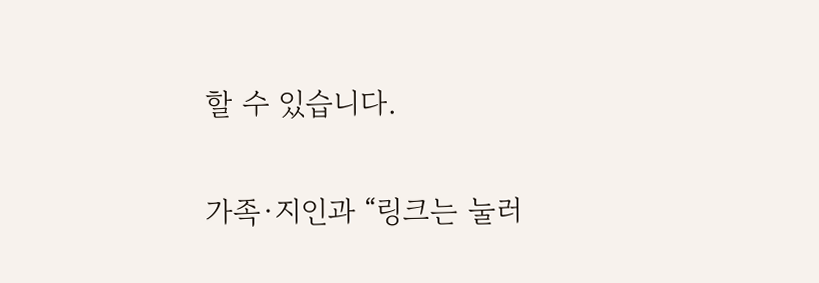할 수 있습니다.

가족·지인과 “링크는 눌러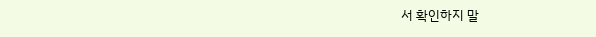서 확인하지 말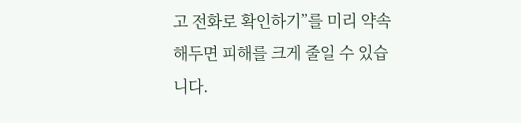고 전화로 확인하기”를 미리 약속해두면 피해를 크게 줄일 수 있습니다.